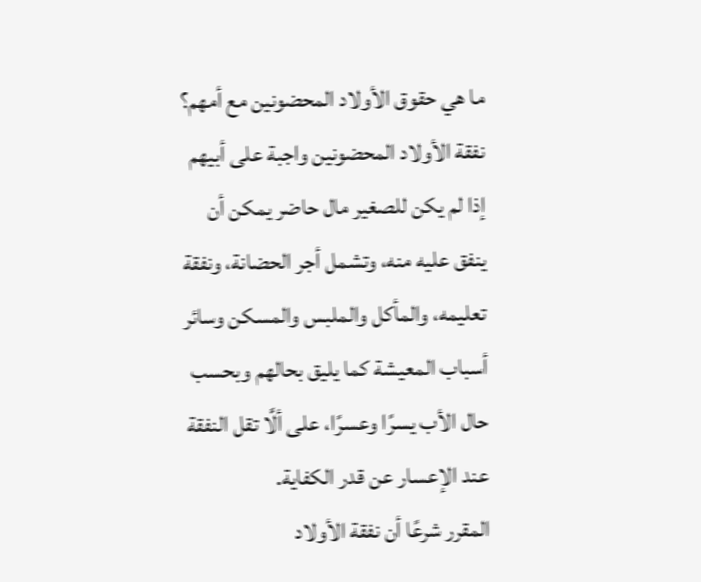ما هي حقوق الأولاد المحضونين مع أمهم؟
نفقة الأولاد المحضونين واجبة على أبيهم إذا لم يكن للصغير مال حاضر يمكن أن ينفق عليه منه، وتشمل أجر الحضانة، ونفقة تعليمه، والمأكل والملبس والمسكن وسائر أسباب المعيشة كما يليق بحالهم وبحسب حال الأب يسرًا وعسرًا، على ألَّا تقل النفقة عند الإعسار عن قدر الكفاية.
المقرر شرعًا أن نفقة الأولاد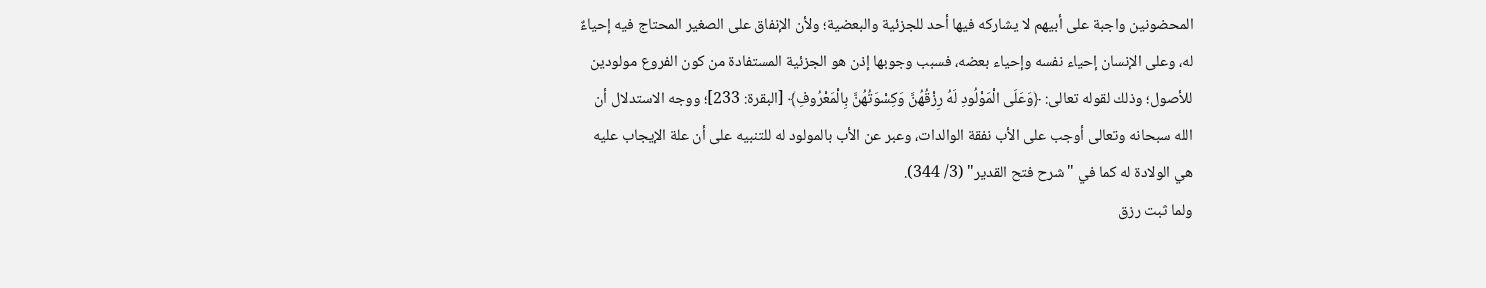المحضونين واجبة على أبيهم لا يشاركه فيها أحد للجزئية والبعضية؛ ولأن الإنفاق على الصغير المحتاج فيه إحياءٌ له، وعلى الإنسان إحياء نفسه وإحياء بعضه، فسبب وجوبها إذن هو الجزئية المستفادة من كون الفروع مولودين للأصول؛ وذلك لقوله تعالى: ﴿وَعَلَى الْمَوْلُودِ لَهُ رِزْقُهُنَّ وَكِسْوَتُهُنَّ بِالْمَعْرُوفِ﴾ [البقرة: 233]؛ ووجه الاستدلال أن الله سبحانه وتعالى أوجب على الأب نفقة الوالدات، وعبر عن الأب بالمولود له للتنبيه على أن علة الإيجاب عليه هي الولادة له كما في "شرح فتح القدير" (3/ 344).
ولما ثبت رزق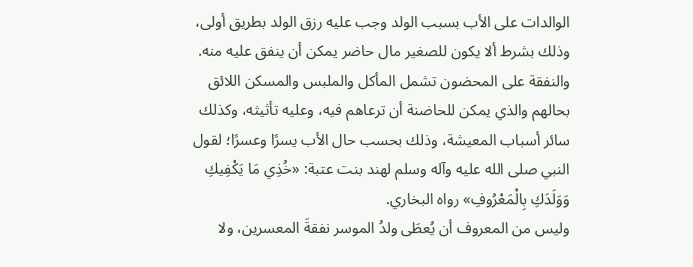الوالدات على الأب بسبب الولد وجب عليه رزق الولد بطريق أولى، وذلك بشرط ألا يكون للصغير مال حاضر يمكن أن ينفق عليه منه.
والنفقة على المحضون تشمل المأكل والملبس والمسكن اللائق بحالهم والذي يمكن للحاضنة أن ترعاهم فيه، وعليه تأثيثه، وكذلك سائر أسباب المعيشة، وذلك بحسب حال الأب يسرًا وعسرًا؛ لقول النبي صلى الله عليه وآله وسلم لهند بنت عتبة: «خُذِي مَا يَكْفِيكِ وَوَلَدَكِ بِالْمَعْرُوفِ» رواه البخاري.
وليس من المعروف أن يُعطَى ولدُ الموسر نفقةَ المعسرين، ولا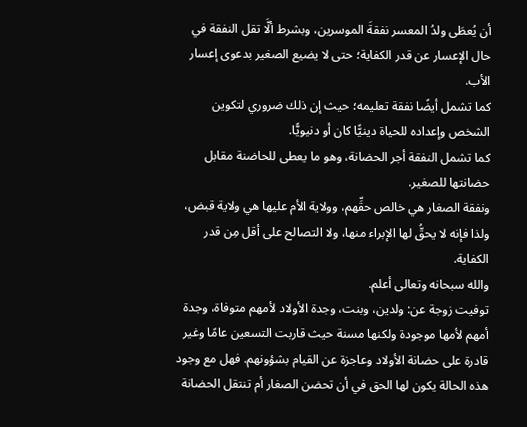أن يُعطَى ولدُ المعسر نفقةَ الموسرين، وبشرط ألَّا تقل النفقة في حال الإعسار عن قدر الكفاية؛ حتى لا يضيع الصغير بدعوى إعسار الأب.
كما تشمل أيضًا نفقة تعليمه؛ حيث إن ذلك ضروري لتكوين الشخص وإعداده للحياة دينيًّا كان أو دنيويًّا.
كما تشمل النفقة أجر الحضانة، وهو ما يعطى للحاضنة مقابل حضانتها للصغير.
ونفقة الصغار هي خالص حقِّهم، وولاية الأم عليها هي ولاية قبض، ولذا فإنه لا يحقُّ لها الإبراء منها، ولا التصالح على أقل مِن قدر الكفاية.
والله سبحانه وتعالى أعلم.
توفيت زوجة عن: ولدين، وبنت، وجدة الأولاد لأمهم متوفاة، وجدة أمهم لأمها موجودة ولكنها مسنة حيث قاربت التسعين عامًا وغير قادرة على حضانة الأولاد وعاجزة عن القيام بشؤونهم. فهل مع وجود هذه الحالة يكون لها الحق في أن تحضن الصغار أم تنتقل الحضانة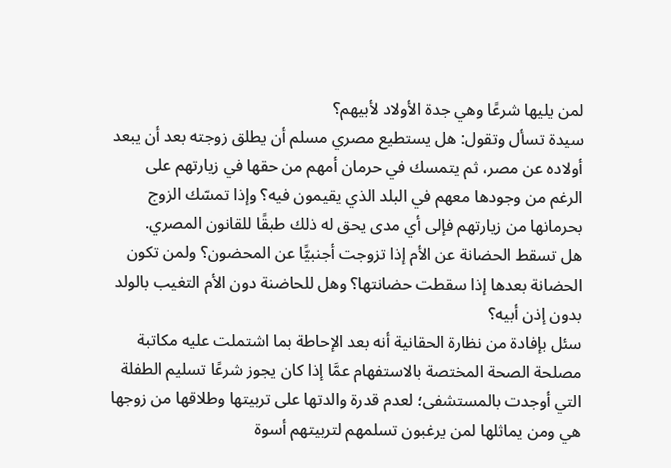لمن يليها شرعًا وهي جدة الأولاد لأبيهم؟
سيدة تسأل وتقول: هل يستطيع مصري مسلم أن يطلق زوجته بعد أن يبعد أولاده عن مصر، ثم يتمسك في حرمان أمهم من حقها في زيارتهم على الرغم من وجودها معهم في البلد الذي يقيمون فيه؟ وإذا تمسّك الزوج بحرمانها من زيارتهم فإلى أي مدى يحق له ذلك طبقًا للقانون المصري.
هل تسقط الحضانة عن الأم إذا تزوجت أجنبيًّا عن المحضون؟ ولمن تكون الحضانة بعدها إذا سقطت حضانتها؟ وهل للحاضنة دون الأم التغيب بالولد بدون إذن أبيه؟
سئل بإفادة من نظارة الحقانية أنه بعد الإحاطة بما اشتملت عليه مكاتبة مصلحة الصحة المختصة بالاستفهام عمَّا إذا كان يجوز شرعًا تسليم الطفلة التي أوجدت بالمستشفى؛ لعدم قدرة والدتها على تربيتها وطلاقها من زوجها هي ومن يماثلها لمن يرغبون تسلمهم لتربيتهم أسوة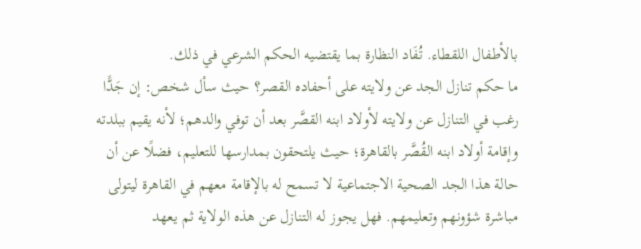بالأطفال اللقطاء. تُفَاد النظارة بما يقتضيه الحكم الشرعي في ذلك.
ما حكم تنازل الجد عن ولايته على أحفاده القصر؟ حيث سأل شخص: إن جَدًّا رغب في التنازل عن ولايته لأولاد ابنه القصَّر بعد أن توفي والدهم؛ لأنه يقيم ببلدته وإقامة أولاد ابنه القُصَّر بالقاهرة؛ حيث يلتحقون بمدارسها للتعليم، فضلًا عن أن حالة هذا الجد الصحية الاجتماعية لا تسمح له بالإقامة معهم في القاهرة ليتولى مباشرة شؤونهم وتعليمهم. فهل يجوز له التنازل عن هذه الولاية ثم يعهد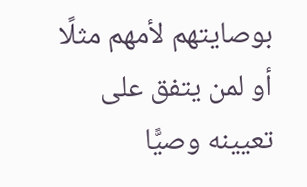بوصايتهم لأمهم مثلًا أو لمن يتفق على تعيينه وصيًّا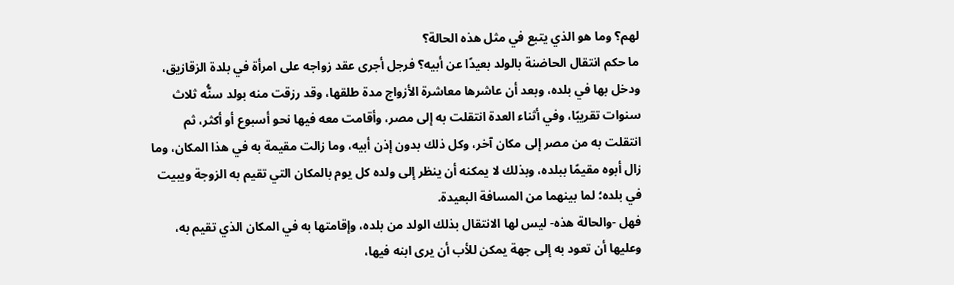لهم؟ وما هو الذي يتبع في مثل هذه الحالة؟
ما حكم انتقال الحاضنة بالولد بعيدًا عن أبيه؟ فرجل أجرى عقد زواجه على امرأة في بلدة الزقازيق، ودخل بها في بلده، وبعد أن عاشرها معاشرة الأزواج مدة طلقها، وقد رزقت منه بولد سنُّه ثلاث سنوات تقريبًا، وفي أثناء العدة انتقلت به إلى مصر، وأقامت معه فيها نحو أسبوع أو أكثر، ثم انتقلت به من مصر إلى مكان آخر، وكل ذلك بدون إذن أبيه، وما زالت مقيمة به في هذا المكان، وما زال أبوه مقيمًا ببلده، وبذلك لا يمكنه أن ينظر إلى ولده كل يوم بالمكان التي تقيم به الزوجة ويبيت في بلده؛ لما بينهما من المسافة البعيدة.
فهل -والحالة هذه- ليس لها الانتقال بذلك الولد من بلده، وإقامتها به في المكان الذي تقيم به، وعليها أن تعود به إلى جهة يمكن للأب أن يرى ابنه فيها،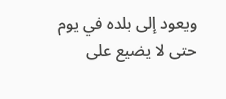ويعود إلى بلده في يوم حتى لا يضيع على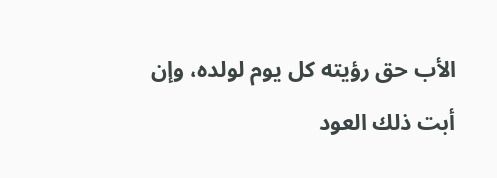الأب حق رؤيته كل يوم لولده، وإن أبت ذلك العود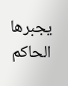يجبرها الحاكم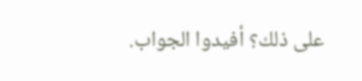على ذلك؟ أفيدوا الجواب.